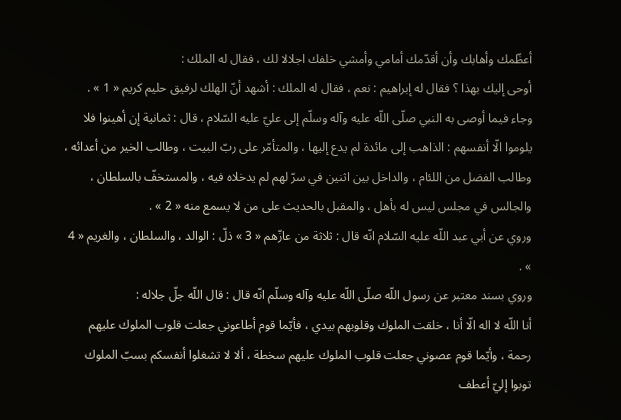أعظّمك وأهابك وأن أقدّمك أمامي وأمشي خلفك اجلالا لك ، فقال له الملك :
أوحى إليك بهذا ؟ فقال له إبراهيم : نعم ، فقال له الملك : أشهد أنّ الهلك لرفيق حليم كريم « 1 » .
وجاء فيما أوصى به النبي صلّى اللّه عليه وآله وسلّم إلى عليّ عليه السّلام ، قال : ثمانية إن أهينوا فلا يلوموا الّا أنفسهم : الذاهب إلى مائدة لم يدع إليها ، والمتأمّر على ربّ البيت ، وطالب الخير من أعدائه ، وطالب الفضل من اللئام ، والداخل بين اثنين في سرّ لهم لم يدخلاه فيه ، والمستخفّ بالسلطان ، والجالس في مجلس ليس له بأهل ، والمقبل بالحديث على من لا يسمع منه « 2 » .
وروي عن أبي عبد اللّه عليه السّلام انّه قال : ثلاثة من عازّهم « 3 » ذلّ : الوالد ، والسلطان ، والغريم « 4 » .
وروي بسند معتبر عن رسول اللّه صلّى اللّه عليه وآله وسلّم انّه قال : قال اللّه جلّ جلاله :
أنا اللّه لا اله الّا أنا ، خلقت الملوك وقلوبهم بيدي ، فأيّما قوم أطاعوني جعلت قلوب الملوك عليهم رحمة ، وأيّما قوم عصوني جعلت قلوب الملوك عليهم سخطة ، ألا لا تشغلوا أنفسكم بسبّ الملوك توبوا إليّ أعطف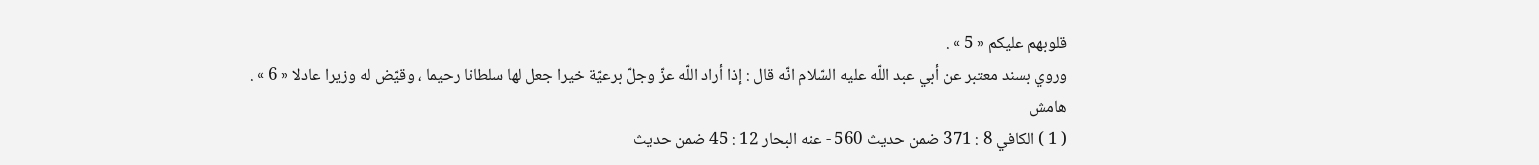قلوبهم عليكم « 5 » .
وروي بسند معتبر عن أبي عبد اللّه عليه السّلام انّه قال : إذا أراد اللّه عزّ وجلّ برعيّة خيرا جعل لها سلطانا رحيما ، وقيّض له وزيرا عادلا « 6 » .
هامش
( 1 ) الكافي 8 : 371 ضمن حديث 560 - عنه البحار 12 : 45 ضمن حديث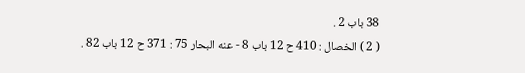38 باب 2 .
( 2 ) الخصال : 410 ح 12 باب 8 - عنه البحار 75 : 371 ح 12 باب 82 .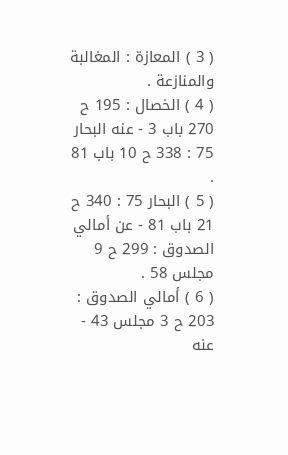( 3 ) المعازة : المغالبة والمنازعة .
( 4 ) الخصال : 195 ح 270 باب 3 - عنه البحار 75 : 338 ح 10 باب 81 .
( 5 ) البحار 75 : 340 ح 21 باب 81 - عن أمالي الصدوق : 299 ح 9 مجلس 58 .
( 6 ) أمالي الصدوق : 203 ح 3 مجلس 43 - عنه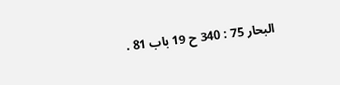البحار 75 : 340 ح 19 باب 81 .